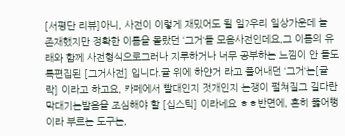[서평단 리뷰]아니, 사전이 이렇게 재밌어도 될 일?우리 일상가운데 늘 존재했지만 정확한 이름을 몰랐던 ‘그거‘들 모음사전인데요,그 이름의 유래와 함께 사전형식으로그러나 지루하거나 너무 공부하는 느낌이 안 들도록편집된 [그거사전] 입니다.귤 위에 하얀거 라고 풀어내던 ‘그거‘는[귤락] 이라고 하고요, 카페에서 빨대인지 젓개인지 논쟁이 펄쳐질그 길다란 막대기는발음을 조심해야 할 [십스틱] 이라네요 ㅎㅎ반면에, 흔히 뚫어뻥이라 부르는 도구는,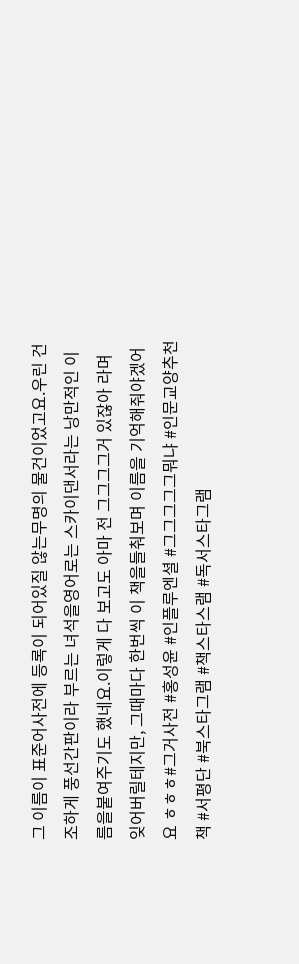그 이름이 표준어사전에 등록이 되어있질 않는무명의 물건이었고요.우린 건조하게 풍선간판이라 부르는 녀석을영어로는 스카이댄서라는 낭만적인 이름을붙여주기도 했네요.이렇게 다 보고도 아마 전 그그그그거 있잖아 라며잊어버릴테지만, 그때마다 한번씩 이 책을들춰보며 이름을 기억해줘야겠어요 ㅎㅎㅎ#그거사전 #홍성윤 #인플루엔셜 #그그그그그뭐냐 #인문교양추천책 #서평단 #북스타그램 #책스타스램 #독서스타그램